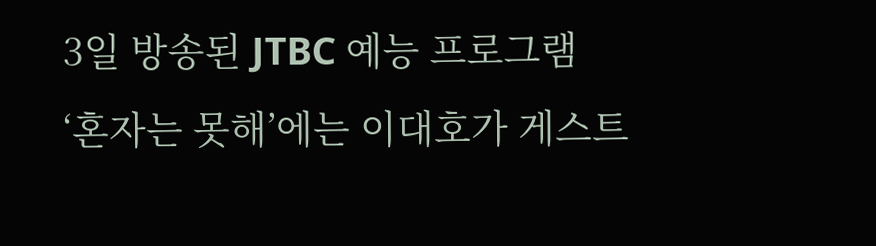3일 방송된 JTBC 예능 프로그램 ‘혼자는 못해’에는 이대호가 게스트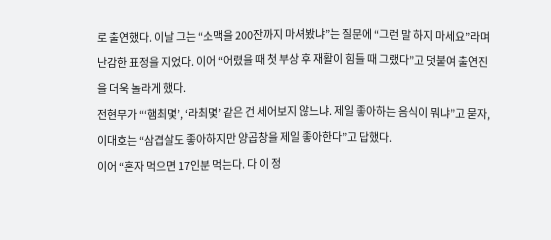로 출연했다. 이날 그는 “소맥을 200잔까지 마셔봤냐”는 질문에 “그런 말 하지 마세요”라며 난감한 표정을 지었다. 이어 “어렸을 때 첫 부상 후 재활이 힘들 때 그랬다”고 덧붙여 출연진을 더욱 놀라게 했다.
전현무가 “‘햄최몇’, ‘라최몇’ 같은 건 세어보지 않느냐. 제일 좋아하는 음식이 뭐냐”고 묻자, 이대호는 “삼겹살도 좋아하지만 양곱창을 제일 좋아한다”고 답했다.
이어 “혼자 먹으면 17인분 먹는다. 다 이 정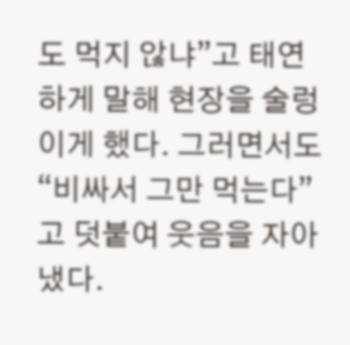도 먹지 않냐”고 태연하게 말해 현장을 술렁이게 했다. 그러면서도 “비싸서 그만 먹는다”고 덧붙여 웃음을 자아냈다.